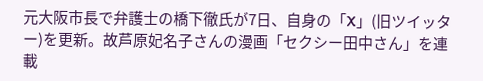元大阪市長で弁護士の橋下徹氏が7日、自身の「X」(旧ツイッター)を更新。故芦原妃名子さんの漫画「セクシー田中さん」を連載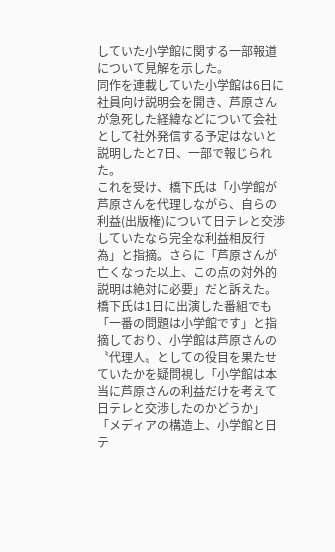していた小学館に関する一部報道について見解を示した。
同作を連載していた小学館は6日に社員向け説明会を開き、芦原さんが急死した経緯などについて会社として社外発信する予定はないと説明したと7日、一部で報じられた。
これを受け、橋下氏は「小学館が芦原さんを代理しながら、自らの利益(出版権)について日テレと交渉していたなら完全な利益相反行為」と指摘。さらに「芦原さんが亡くなった以上、この点の対外的説明は絶対に必要」だと訴えた。
橋下氏は1日に出演した番組でも「一番の問題は小学館です」と指摘しており、小学館は芦原さんの〝代理人〟としての役目を果たせていたかを疑問視し「小学館は本当に芦原さんの利益だけを考えて日テレと交渉したのかどうか」「メディアの構造上、小学館と日テ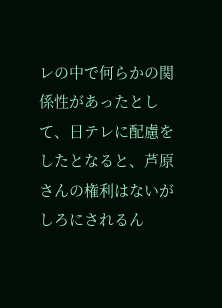レの中で何らかの関係性があったとして、日テレに配慮をしたとなると、芦原さんの権利はないがしろにされるん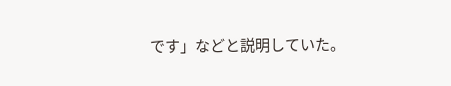です」などと説明していた。